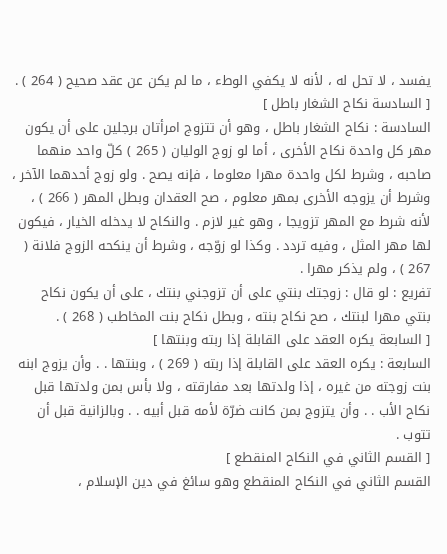يفسد ، لا تحل له ، لأنه لا يكفي الوطء ، ما لم يكن عن عقد صحيح ( 264 ) .
[ السادسة نكاح الشغار باطل ]
السادسة : نكاح الشغار باطل ، وهو أن تتزوج امرأتان برجلين على أن يكون مهر كل واحدة نكاح الأخرى ، أما لو زوج الوليان ( 265 ) كلّ واحد منهما صاحبه ، وشرط لكل واحدة مهرا معلوما ، فإنه يصح . ولو زوج أحدهما الآخر ، وشرط أن يزوجه الأخرى بمهر معلوم ، صح العقدان وبطل المهر ( 266 ) ، لأنه شرط مع المهر تزويجا ، وهو غير لازم . والنكاح لا يدخله الخيار ، فيكون لها مهر المثل ، وفيه تردد . وكذا لو زوّجه ، وشرط أن ينكحه الزوج فلانة ( 267 ) ، ولم يذكر مهرا .
تفريع : لو قال : زوجتك بنتي على أن تزوجني بنتك ، على أن يكون نكاح بنتي مهرا لبنتك ، صح نكاح بنته ، وبطل نكاح بنت المخاطب ( 268 ) .
[ السابعة يكره العقد على القابلة إذا ربته وبنتها ]
السابعة : يكره العقد على القابلة إذا ربته ( 269 ) ، وبنتها . . وأن يزوج ابنه بنت زوجته من غيره ، إذا ولدتها بعد مفارقته ، ولا بأس بمن ولدتها قبل نكاح الأب . . وأن يتزوج بمن كانت ضرّة لأمه قبل أبيه . . وبالزانية قبل أن تتوب .
[ القسم الثاني في النكاح المنقطع ]
القسم الثاني في النكاح المنقطع وهو سائغ في دين الإسلام ،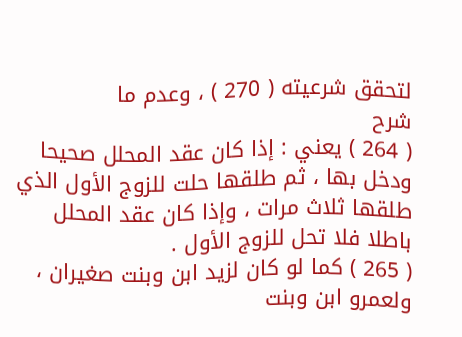لتحقق شرعيته ( 270 ) ، وعدم ما
شرح
( 264 ) يعني : إذا كان عقد المحلل صحيحا ودخل بها ، ثم طلقها حلت للزوج الأول الذي طلقها ثلاث مرات ، وإذا كان عقد المحلل باطلا فلا تحل للزوج الأول .
( 265 ) كما لو كان لزيد ابن وبنت صغيران ، ولعمرو ابن وبنت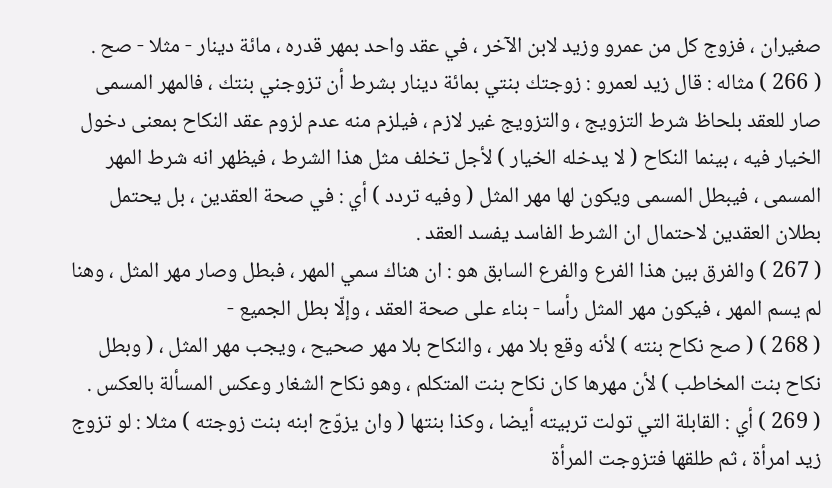صغيران ، فزوج كل من عمرو وزيد لابن الآخر ، في عقد واحد بمهر قدره ، مائة دينار - مثلا - صح .
( 266 ) مثاله : قال زيد لعمرو : زوجتك بنتي بمائة دينار بشرط أن تزوجني بنتك ، فالمهر المسمى صار للعقد بلحاظ شرط التزويج ، والتزويج غير لازم ، فيلزم منه عدم لزوم عقد النكاح بمعنى دخول الخيار فيه ، بينما النكاح ( لا يدخله الخيار ) لأجل تخلف مثل هذا الشرط ، فيظهر انه شرط المهر المسمى ، فيبطل المسمى ويكون لها مهر المثل ( وفيه تردد ) أي : في صحة العقدين ، بل يحتمل بطلان العقدين لاحتمال ان الشرط الفاسد يفسد العقد .
( 267 ) والفرق بين هذا الفرع والفرع السابق هو : ان هناك سمي المهر ، فبطل وصار مهر المثل ، وهنا لم يسم المهر ، فيكون مهر المثل رأسا - بناء على صحة العقد ، وإلّا بطل الجميع -
( 268 ) ( صح نكاح بنته ) لأنه وقع بلا مهر ، والنكاح بلا مهر صحيح ، ويجب مهر المثل ، ( وبطل نكاح بنت المخاطب ) لأن مهرها كان نكاح بنت المتكلم ، وهو نكاح الشغار وعكس المسألة بالعكس .
( 269 ) أي : القابلة التي تولت تربيته أيضا ، وكذا بنتها ( وان يزوّج ابنه بنت زوجته ) مثلا : لو تزوج زيد امرأة ، ثم طلقها فتزوجت المرأة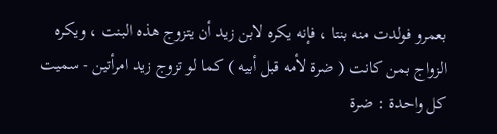بعمرو فولدت منه بنتا ، فإنه يكره لابن زيد أن يتزوج هذه البنت ، ويكره الزواج بمن كانت ( ضرة لأمه قبل أبيه ) كما لو تزوج زيد امرأتين - سميت كل واحدة : ضرة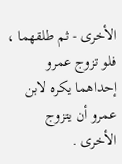الأخرى - ثم طلقهما ، فلو تزوج عمرو إحداهما يكره لابن عمرو أن يتزوج الأخرى .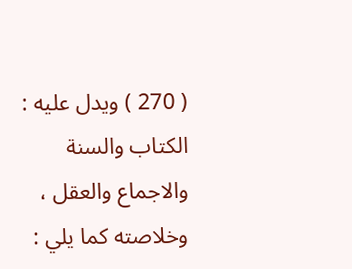( 270 ) ويدل عليه : الكتاب والسنة والاجماع والعقل ، وخلاصته كما يلي :